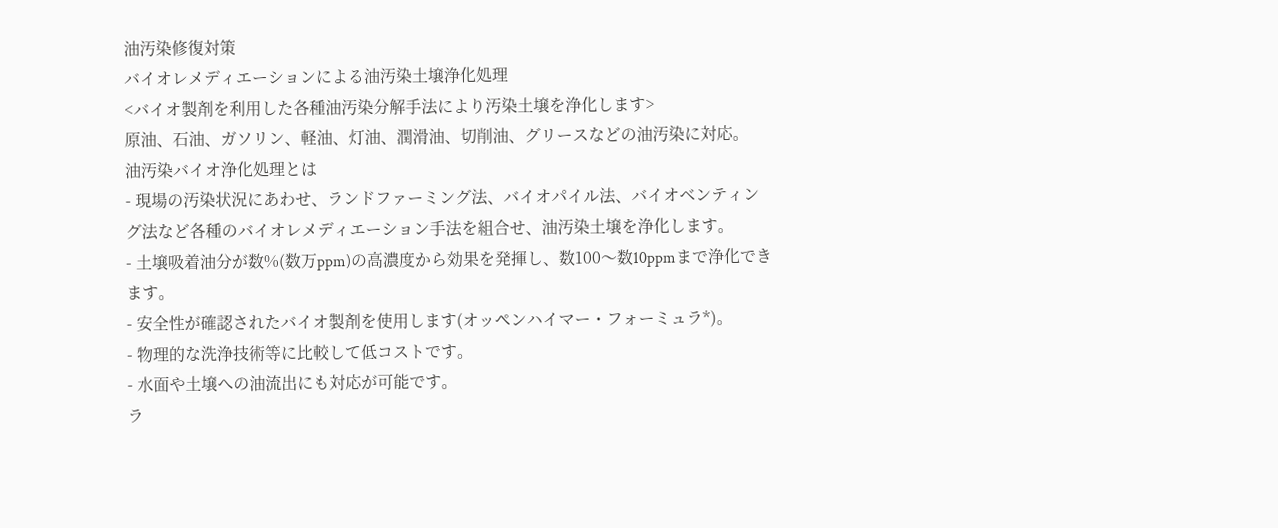油汚染修復対策
バイオレメディエーションによる油汚染土壌浄化処理
<バイオ製剤を利用した各種油汚染分解手法により汚染土壌を浄化します>
原油、石油、ガソリン、軽油、灯油、潤滑油、切削油、グリースなどの油汚染に対応。
油汚染バイオ浄化処理とは
- 現場の汚染状況にあわせ、ランドファーミング法、バイオパイル法、バイオベンティング法など各種のバイオレメディエーション手法を組合せ、油汚染土壌を浄化します。
- 土壌吸着油分が数%(数万ppm)の高濃度から効果を発揮し、数100〜数10ppmまで浄化できます。
- 安全性が確認されたバイオ製剤を使用します(オッペンハイマー・フォーミュラ*)。
- 物理的な洗浄技術等に比較して低コストです。
- 水面や土壌への油流出にも対応が可能です。
ラ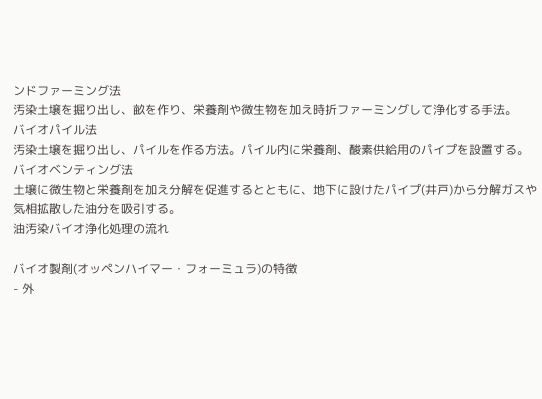ンドファーミング法
汚染土壌を掘り出し、畝を作り、栄養剤や微生物を加え時折ファーミングして浄化する手法。
バイオパイル法
汚染土壌を掘り出し、パイルを作る方法。パイル内に栄養剤、酸素供給用のパイプを設置する。
バイオベンティング法
土壌に微生物と栄養剤を加え分解を促進するとともに、地下に設けたパイプ(井戸)から分解ガスや気相拡散した油分を吸引する。
油汚染バイオ浄化処理の流れ

バイオ製剤(オッペンハイマー・フォーミュラ)の特徴
- 外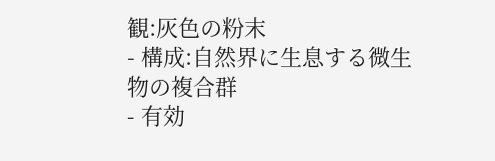観:灰色の粉末
- 構成:自然界に生息する微生物の複合群
- 有効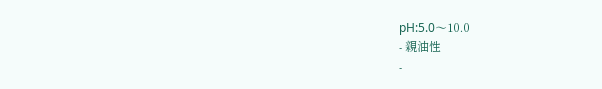pH:5.0〜10.0
- 親油性
-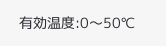有効温度:0〜50℃